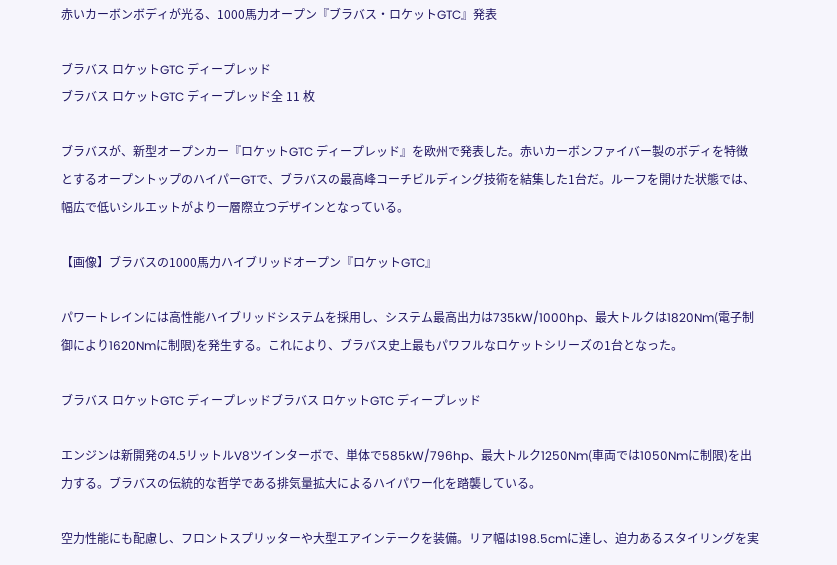赤いカーボンボディが光る、1000馬力オープン『ブラバス・ロケットGTC』発表

ブラバス ロケットGTC ディープレッド
ブラバス ロケットGTC ディープレッド全 11 枚

ブラバスが、新型オープンカー『ロケットGTC ディープレッド』を欧州で発表した。赤いカーボンファイバー製のボディを特徴とするオープントップのハイパーGTで、ブラバスの最高峰コーチビルディング技術を結集した1台だ。ルーフを開けた状態では、幅広で低いシルエットがより一層際立つデザインとなっている。

【画像】ブラバスの1000馬力ハイブリッドオープン『ロケットGTC』

パワートレインには高性能ハイブリッドシステムを採用し、システム最高出力は735kW/1000hp、最大トルクは1820Nm(電子制御により1620Nmに制限)を発生する。これにより、ブラバス史上最もパワフルなロケットシリーズの1台となった。

ブラバス ロケットGTC ディープレッドブラバス ロケットGTC ディープレッド

エンジンは新開発の4.5リットルV8ツインターボで、単体で585kW/796hp、最大トルク1250Nm(車両では1050Nmに制限)を出力する。ブラバスの伝統的な哲学である排気量拡大によるハイパワー化を踏襲している。

空力性能にも配慮し、フロントスプリッターや大型エアインテークを装備。リア幅は198.5cmに達し、迫力あるスタイリングを実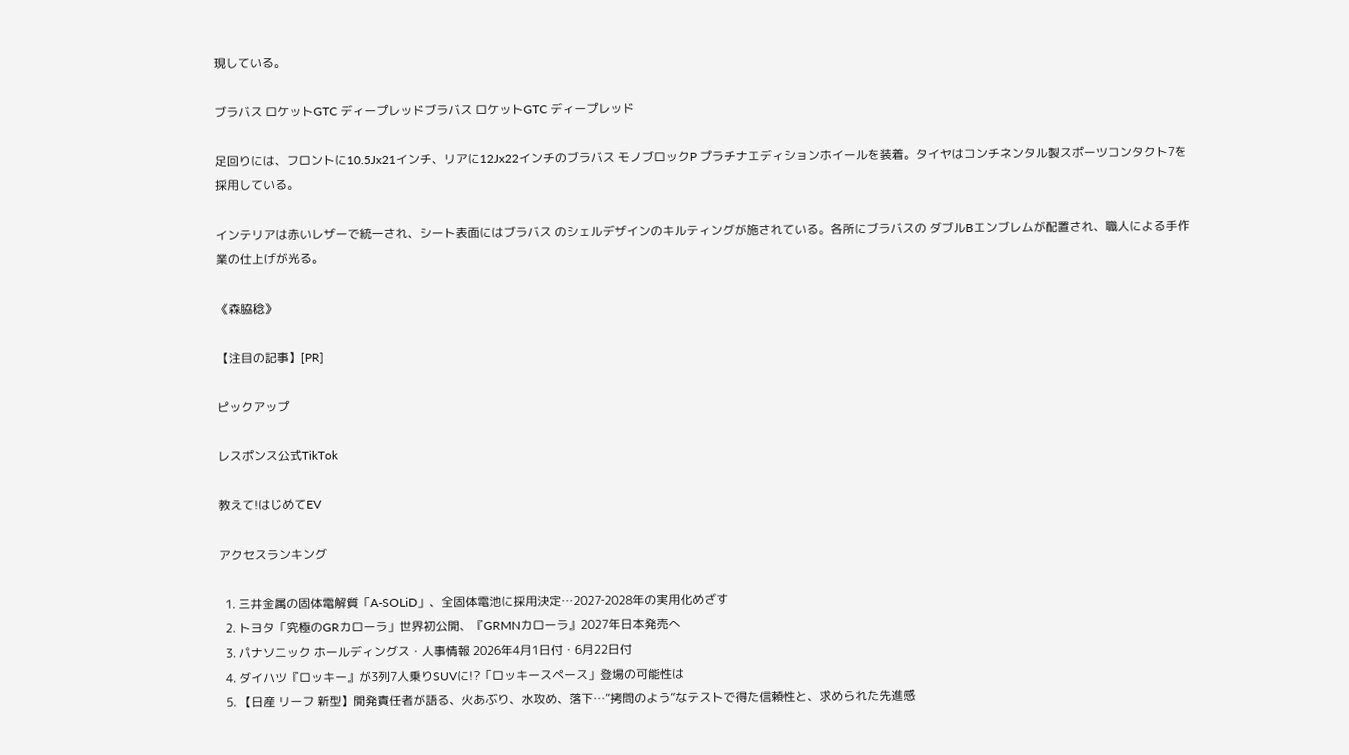現している。

ブラバス ロケットGTC ディープレッドブラバス ロケットGTC ディープレッド

足回りには、フロントに10.5Jx21インチ、リアに12Jx22インチのブラバス モノブロックP プラチナエディションホイールを装着。タイヤはコンチネンタル製スポーツコンタクト7を採用している。

インテリアは赤いレザーで統一され、シート表面にはブラバス のシェルデザインのキルティングが施されている。各所にブラバスの ダブルBエンブレムが配置され、職人による手作業の仕上げが光る。

《森脇稔》

【注目の記事】[PR]

ピックアップ

レスポンス公式TikTok

教えて!はじめてEV

アクセスランキング

  1. 三井金属の固体電解質「A-SOLiD」、全固体電池に採用決定…2027‐2028年の実用化めざす
  2. トヨタ「究極のGRカローラ」世界初公開、『GRMNカローラ』2027年日本発売へ
  3. パナソニック ホールディングス・人事情報 2026年4月1日付・6月22日付
  4. ダイハツ『ロッキー』が3列7人乗りSUVに!?「ロッキースペース」登場の可能性は
  5. 【日産 リーフ 新型】開発責任者が語る、火あぶり、水攻め、落下…“拷問のよう”なテストで得た信頼性と、求められた先進感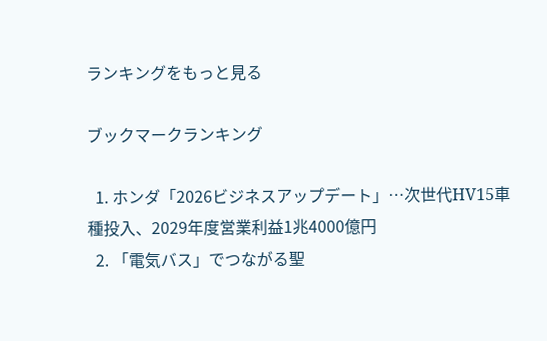ランキングをもっと見る

ブックマークランキング

  1. ホンダ「2026ビジネスアップデート」…次世代HV15車種投入、2029年度営業利益1兆4000億円
  2. 「電気バス」でつながる聖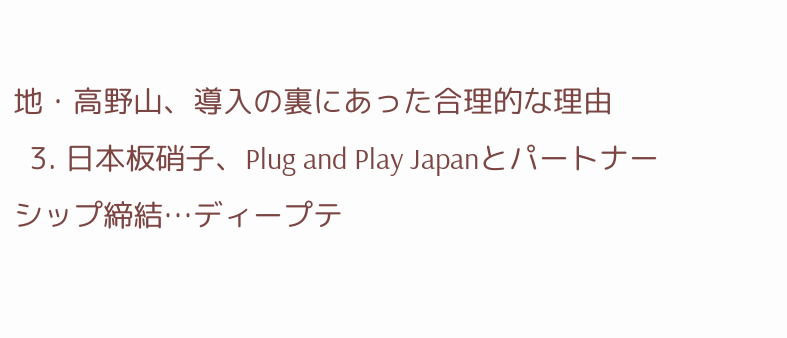地・高野山、導入の裏にあった合理的な理由
  3. 日本板硝子、Plug and Play Japanとパートナーシップ締結…ディープテ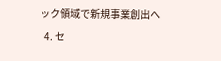ック領域で新規事業創出へ
  4. セ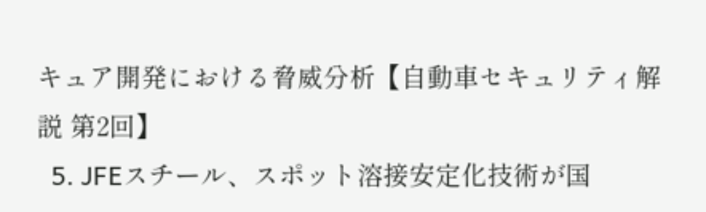キュア開発における脅威分析【自動車セキュリティ解説 第2回】
  5. JFEスチール、スポット溶接安定化技術が国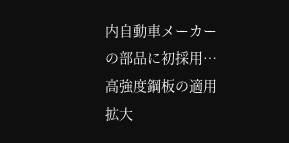内自動車メーカーの部品に初採用…高強度鋼板の適用拡大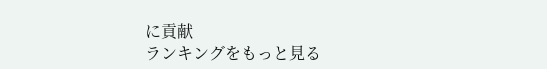に貢献
ランキングをもっと見る